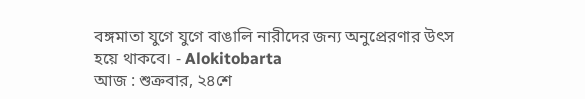বঙ্গমাতা যুগে যুগে বাঙালি নারীদের জন্য অনুপ্রেরণার উৎস হয়ে থাকবে। - Alokitobarta
আজ : শুক্রবার, ২৪শে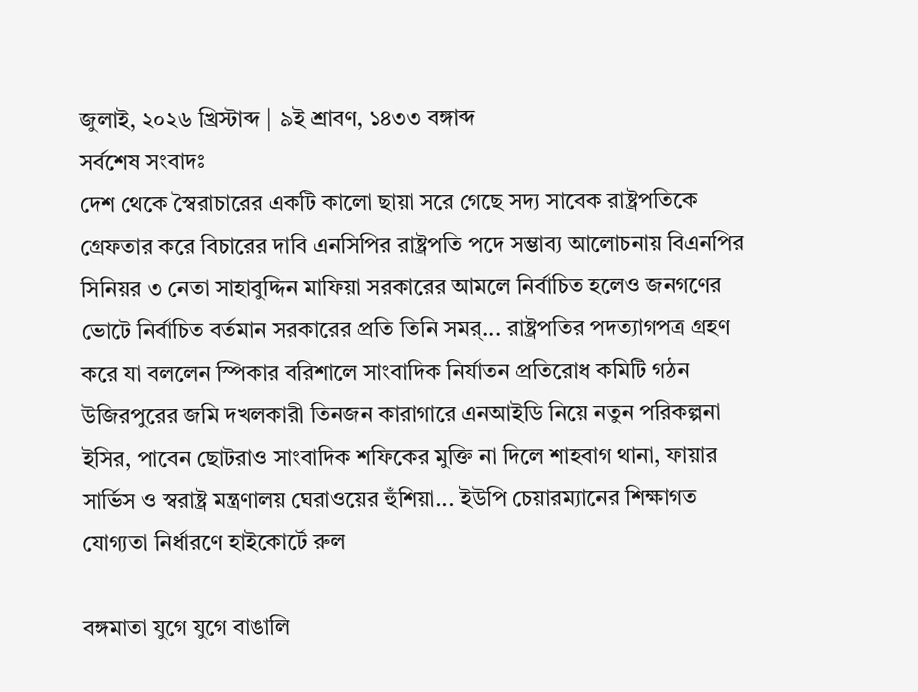জুলাই, ২০২৬ খ্রিস্টাব্দ | ৯ই শ্রাবণ, ১৪৩৩ বঙ্গাব্দ
সর্বশেষ সংবাদঃ
দেশ থেকে স্বৈরাচারের একটি কালো ছায়া সরে গেছে সদ্য সাবেক রাষ্ট্রপতিকে গ্রেফতার করে বিচারের দাবি এনসিপির রাষ্ট্রপতি পদে সম্ভাব্য আলোচনায় বিএনপির সিনিয়র ৩ নেতা সাহাবুদ্দিন মাফিয়া সরকারের আমলে নির্বাচিত হলেও জনগণের ভোটে নির্বাচিত বর্তমান সরকারের প্রতি তিনি সমর্... রাষ্ট্রপতির পদত্যাগপত্র গ্রহণ করে যা বললেন স্পিকার বরিশালে সাংবাদিক নির্যাতন প্রতিরোধ কমিটি গঠন উজিরপুরের জমি দখলকারী তিনজন কারাগারে এনআইডি নিয়ে নতুন পরিকল্পনা ইসির, পাবেন ছোটরাও সাংবাদিক শফিকের মুক্তি না দিলে শাহবাগ থানা, ফায়ার সার্ভিস ও স্বরাষ্ট্র মন্ত্রণালয় ঘেরাওয়ের হুঁশিয়া... ইউপি চেয়ারম্যানের শিক্ষাগত যোগ্যতা নির্ধারণে হাইকোর্টে রুল

বঙ্গমাতা যুগে যুগে বাঙালি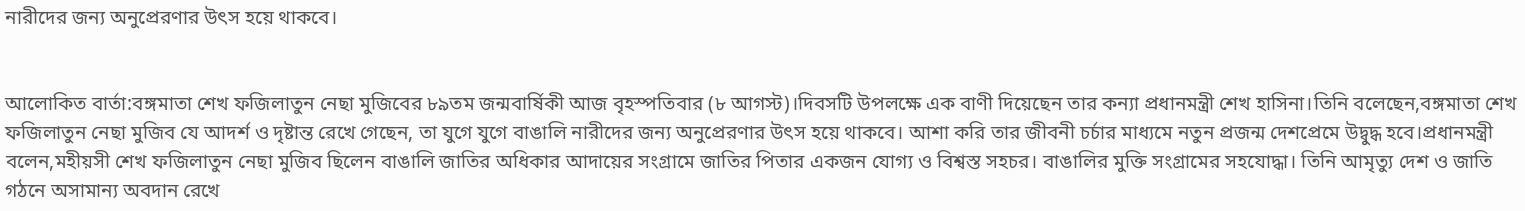নারীদের জন্য অনুপ্রেরণার উৎস হয়ে থাকবে।


আলোকিত বার্তা:বঙ্গমাতা শেখ ফজিলাতুন নেছা মুজিবের ৮৯তম জন্মবার্ষিকী আজ বৃহস্পতিবার (৮ আগস্ট)।দিবসটি উপলক্ষে এক বাণী দিয়েছেন তার কন্যা প্রধানমন্ত্রী শেখ হাসিনা।তিনি বলেছেন,বঙ্গমাতা শেখ ফজিলাতুন নেছা মুজিব যে আদর্শ ও দৃষ্টান্ত রেখে গেছেন, তা যুগে যুগে বাঙালি নারীদের জন্য অনুপ্রেরণার উৎস হয়ে থাকবে। আশা করি তার জীবনী চর্চার মাধ্যমে নতুন প্রজন্ম দেশপ্রেমে উদ্বুদ্ধ হবে।প্রধানমন্ত্রী বলেন,মহীয়সী শেখ ফজিলাতুন নেছা মুজিব ছিলেন বাঙালি জাতির অধিকার আদায়ের সংগ্রামে জাতির পিতার একজন যোগ্য ও বিশ্বস্ত সহচর। বাঙালির মুক্তি সংগ্রামের সহযোদ্ধা। তিনি আমৃত্যু দেশ ও জাতি গঠনে অসামান্য অবদান রেখে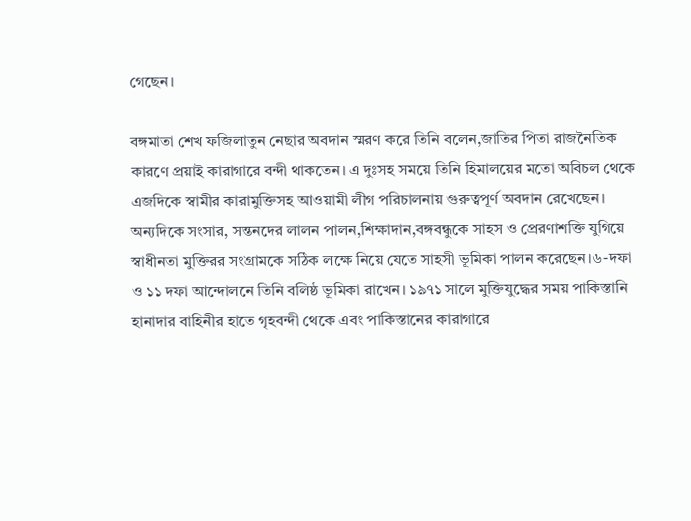গেছেন।

বঙ্গমাতা শেখ ফজিলাতুন নেছার অবদান স্মরণ করে তিনি বলেন,জাতির পিতা রাজনৈতিক কারণে প্রয়াই কারাগারে বন্দী থাকতেন। এ দুঃসহ সময়ে তিনি হিমালয়ের মতো অবিচল থেকে এজদিকে স্বামীর কারামুক্তিসহ আওয়ামী লীগ পরিচালনায় গুরুত্বপূর্ণ অবদান রেখেছেন। অন্যদিকে সংসার, সন্তনদের লালন পালন,শিক্ষাদান,বঙ্গবন্ধুকে সাহস ও প্রেরণাশক্তি যুগিয়ে স্বাধীনতা মুক্তিরর সংগ্রামকে সঠিক লক্ষে নিয়ে যেতে সাহসী ভূমিকা পালন করেছেন।৬-দফা ও ১১ দফা আন্দোলনে তিনি বলিষ্ঠ ভূমিকা রাখেন। ১৯৭১ সালে মুক্তিযুদ্ধের সময় পাকিস্তানি হানাদার বাহিনীর হাতে গৃহবন্দী থেকে এবং পাকিস্তানের কারাগারে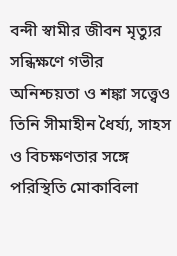বন্দী স্বামীর জীবন মৃত্যুর সন্ধিক্ষণে গভীর অনিশ্চয়তা ও শঙ্কা সত্ত্বেও তিনি সীমাহীন ধৈর্য্য, সাহস ও বিচক্ষণতার সঙ্গে পরিস্থিতি মোকাবিলা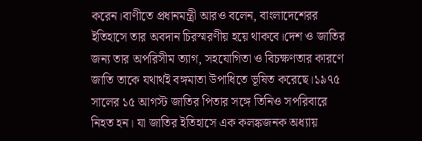করেন।বাণীতে প্রধানমন্ত্রী আরও বলেন, বাংলাদেশেরর ইতিহাসে তার অবদান চিরস্মরণীয় হয়ে থাকবে।দেশ ও জাতির জন্য তার অপরিসীম ত্যাগ, সহযোগিতা ও বিচক্ষণতার কারণে জাতি তাকে যথার্থই বঙ্গমাতা উপাধিতে ভূষিত করেছে।১৯৭৫ সালের ১৫ আগস্ট জাতির পিতার সঙ্গে তিনিও সপরিবারে নিহত হন। যা জাতির ইতিহাসে এক কলঙ্কজনক অধ্যায়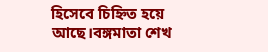হিসেবে চিহ্নিত হয়ে আছে।বঙ্গমাতা শেখ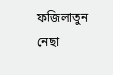ফজিলাতুন নেছা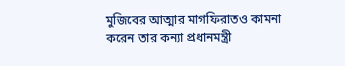মুজিবের আত্মার মাগফিরাতও কামনা করেন তার কন্যা প্রধানমন্ত্রী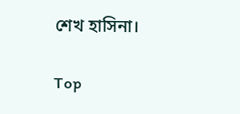শেখ হাসিনা।

Top